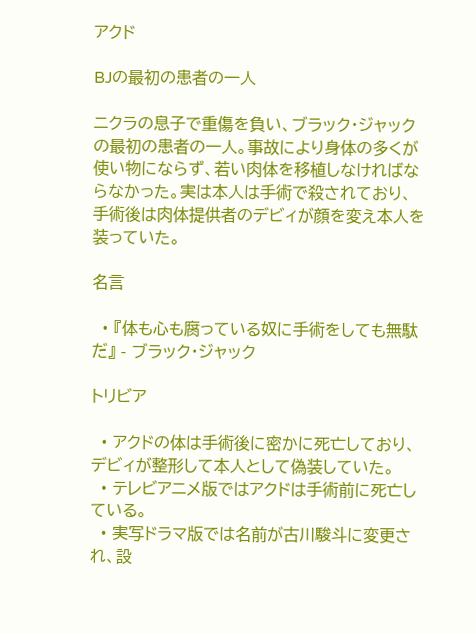アクド

BJの最初の患者の一人

ニクラの息子で重傷を負い、ブラック・ジャックの最初の患者の一人。事故により身体の多くが使い物にならず、若い肉体を移植しなければならなかった。実は本人は手術で殺されており、手術後は肉体提供者のデビィが顔を変え本人を装っていた。

名言

  • 『体も心も腐っている奴に手術をしても無駄だ』 - ブラック・ジャック

トリビア

  • アクドの体は手術後に密かに死亡しており、デビィが整形して本人として偽装していた。
  • テレビアニメ版ではアクドは手術前に死亡している。
  • 実写ドラマ版では名前が古川駿斗に変更され、設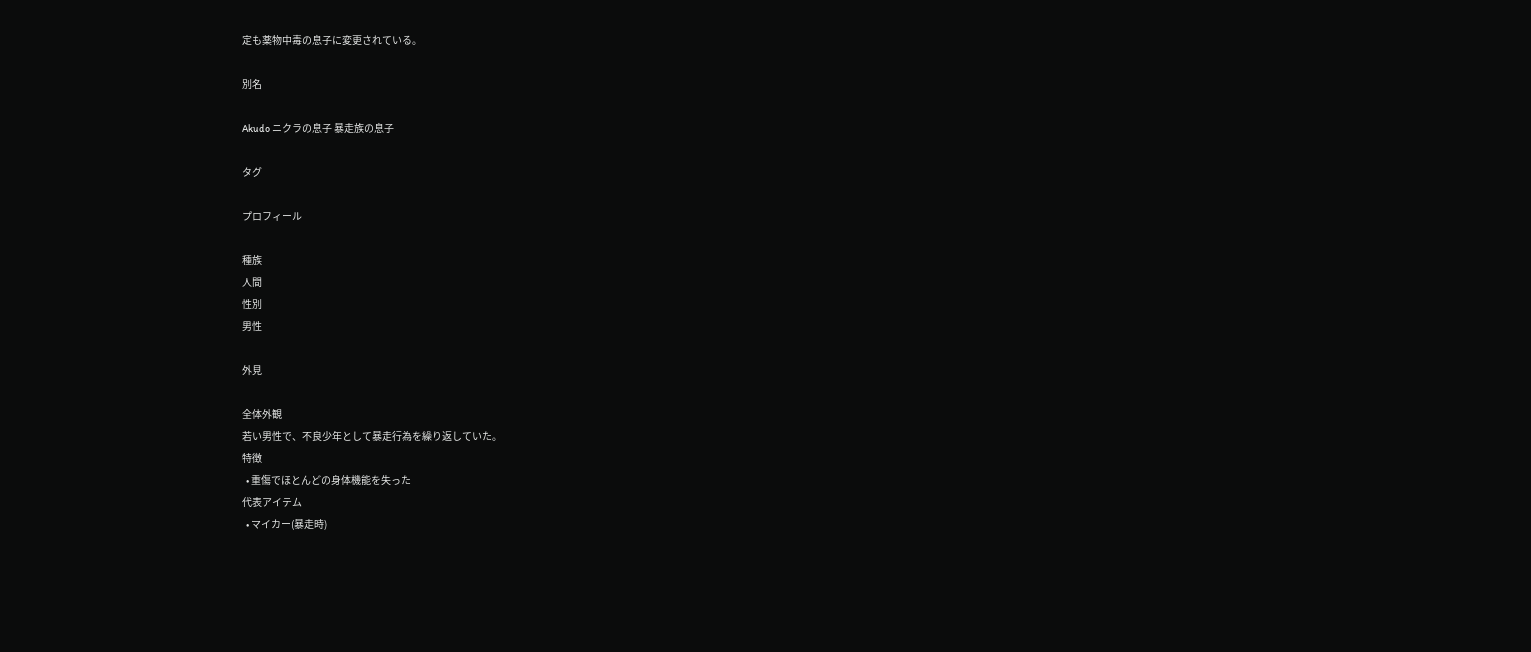定も薬物中毒の息子に変更されている。

別名

Akudo ニクラの息子 暴走族の息子

タグ

プロフィール

種族
人間
性別
男性

外見

全体外観
若い男性で、不良少年として暴走行為を繰り返していた。
特徴
  • 重傷でほとんどの身体機能を失った
代表アイテム
  • マイカー(暴走時)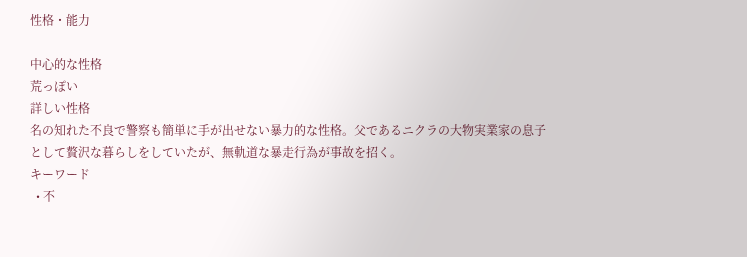性格・能力

中心的な性格
荒っぽい
詳しい性格
名の知れた不良で警察も簡単に手が出せない暴力的な性格。父であるニクラの大物実業家の息子として贅沢な暮らしをしていたが、無軌道な暴走行為が事故を招く。
キーワード
  • 不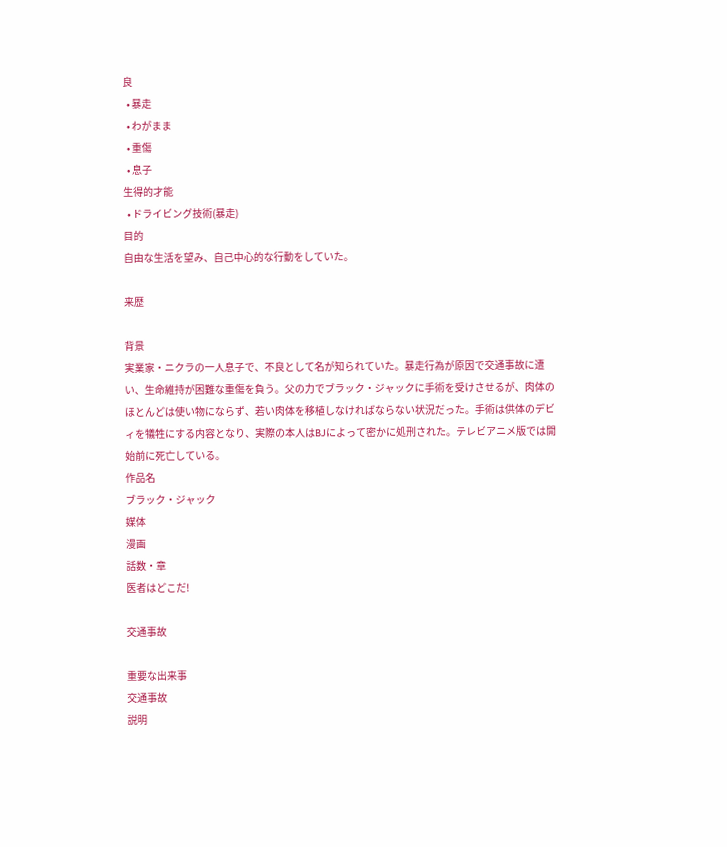良
  • 暴走
  • わがまま
  • 重傷
  • 息子
生得的才能
  • ドライビング技術(暴走)
目的
自由な生活を望み、自己中心的な行動をしていた。

来歴

背景
実業家・ニクラの一人息子で、不良として名が知られていた。暴走行為が原因で交通事故に遭い、生命維持が困難な重傷を負う。父の力でブラック・ジャックに手術を受けさせるが、肉体のほとんどは使い物にならず、若い肉体を移植しなければならない状況だった。手術は供体のデビィを犠牲にする内容となり、実際の本人はBJによって密かに処刑された。テレビアニメ版では開始前に死亡している。
作品名
ブラック・ジャック
媒体
漫画
話数・章
医者はどこだ!

交通事故

重要な出来事
交通事故
説明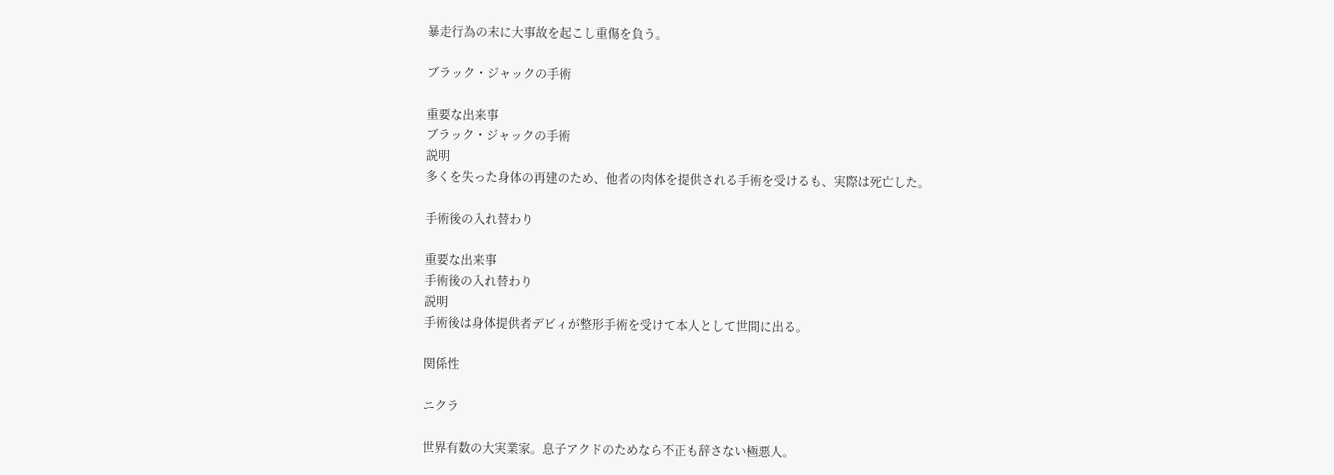暴走行為の末に大事故を起こし重傷を負う。

ブラック・ジャックの手術

重要な出来事
ブラック・ジャックの手術
説明
多くを失った身体の再建のため、他者の肉体を提供される手術を受けるも、実際は死亡した。

手術後の入れ替わり

重要な出来事
手術後の入れ替わり
説明
手術後は身体提供者デビィが整形手術を受けて本人として世間に出る。

関係性

ニクラ

世界有数の大実業家。息子アクドのためなら不正も辞さない極悪人。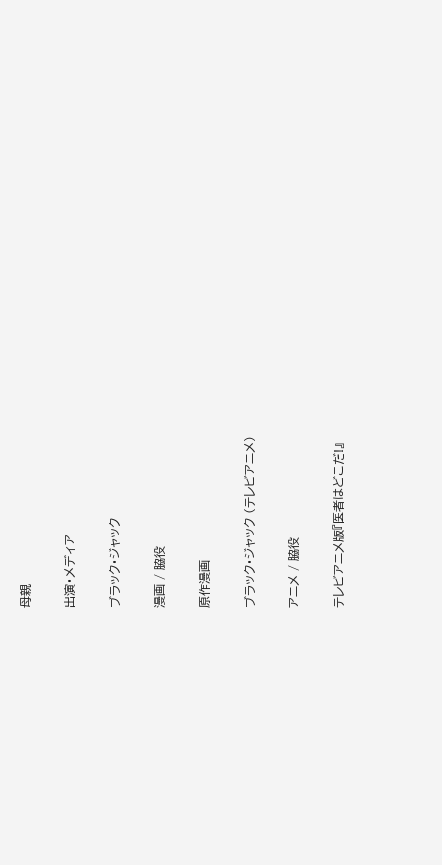母親

出演・メディア

ブラック・ジャック

漫画 / 脇役

原作漫画

ブラック・ジャック (テレビアニメ)

アニメ / 脇役

テレビアニメ版『医者はどこだ!』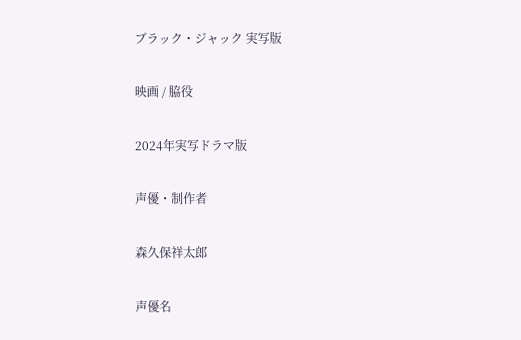ブラック・ジャック 実写版

映画 / 脇役

2024年実写ドラマ版

声優・制作者

森久保祥太郎

声優名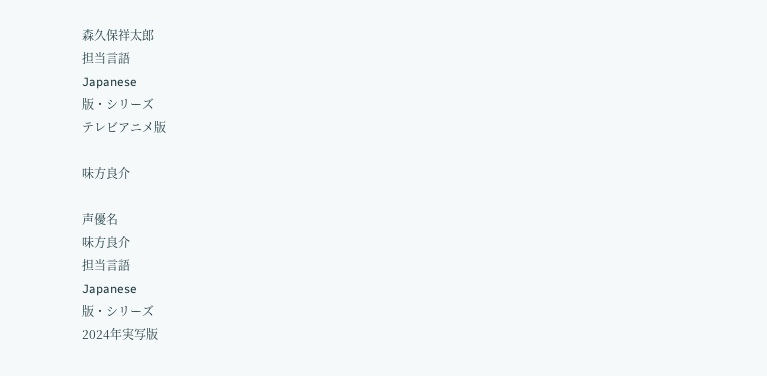森久保祥太郎
担当言語
Japanese
版・シリーズ
テレビアニメ版

味方良介

声優名
味方良介
担当言語
Japanese
版・シリーズ
2024年実写版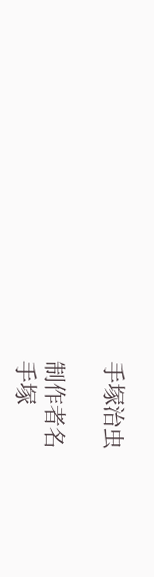手塚治虫

制作者名
手塚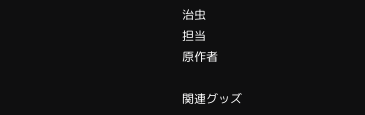治虫
担当
原作者

関連グッズ